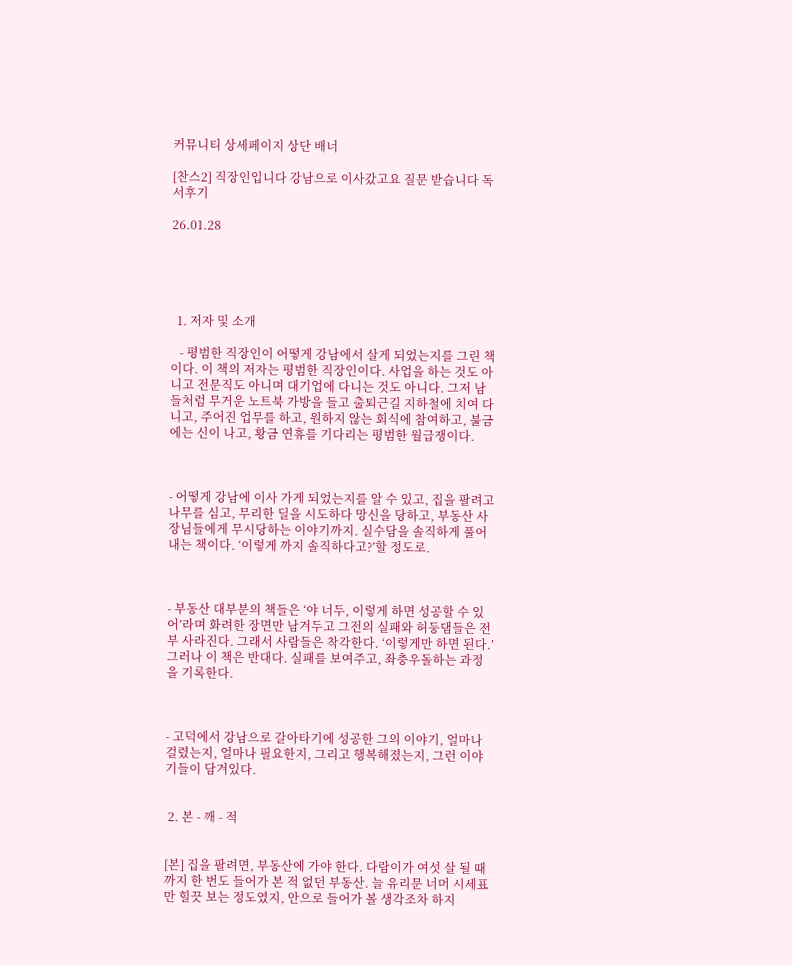커뮤니티 상세페이지 상단 배너

[찬스2] 직장인입니다 강남으로 이사갔고요 질문 받습니다 독서후기

26.01.28





  1. 저자 및 소개

   - 평범한 직장인이 어떻게 강남에서 살게 되었는지를 그린 책이다. 이 책의 저자는 평범한 직장인이다. 사업을 하는 것도 아니고 전문직도 아니며 대기업에 다니는 것도 아니다. 그저 남들처럼 무거운 노트북 가방을 들고 출퇴근길 지하철에 치여 다니고, 주어진 업무를 하고, 원하지 않는 회식에 참여하고, 불금에는 신이 나고, 황금 연휴를 기다리는 평범한 월급쟁이다.



- 어떻게 강남에 이사 가게 되었는지를 알 수 있고, 집을 팔려고 나무를 심고, 무리한 딜을 시도하다 망신을 당하고, 부동산 사장님들에게 무시당하는 이야기까지. 실수담을 솔직하게 풀어내는 책이다. ‘이렇게 까지 솔직하다고?’할 정도로.



- 부동산 대부분의 책들은 ‘야 너두, 이렇게 하면 성공할 수 있어’라며 화려한 장면만 남겨두고 그전의 실패와 허둥댐들은 전부 사라진다. 그래서 사람들은 착각한다. ‘이렇게만 하면 된다.’ 그러나 이 책은 반대다. 실패를 보여주고, 좌충우돌하는 과정을 기록한다.



- 고덕에서 강남으로 갈아타기에 성공한 그의 이야기, 얼마나 걸렸는지, 얼마나 필요한지, 그리고 행복해졌는지, 그런 이야기들이 담겨있다.


 2. 본 - 깨 - 적


[본] 집을 팔려면, 부동산에 가야 한다. 다람이가 여섯 살 될 때까지 한 번도 들어가 본 적 없던 부동산. 늘 유리문 너머 시세표만 힐끗 보는 정도였지, 안으로 들어가 볼 생각조차 하지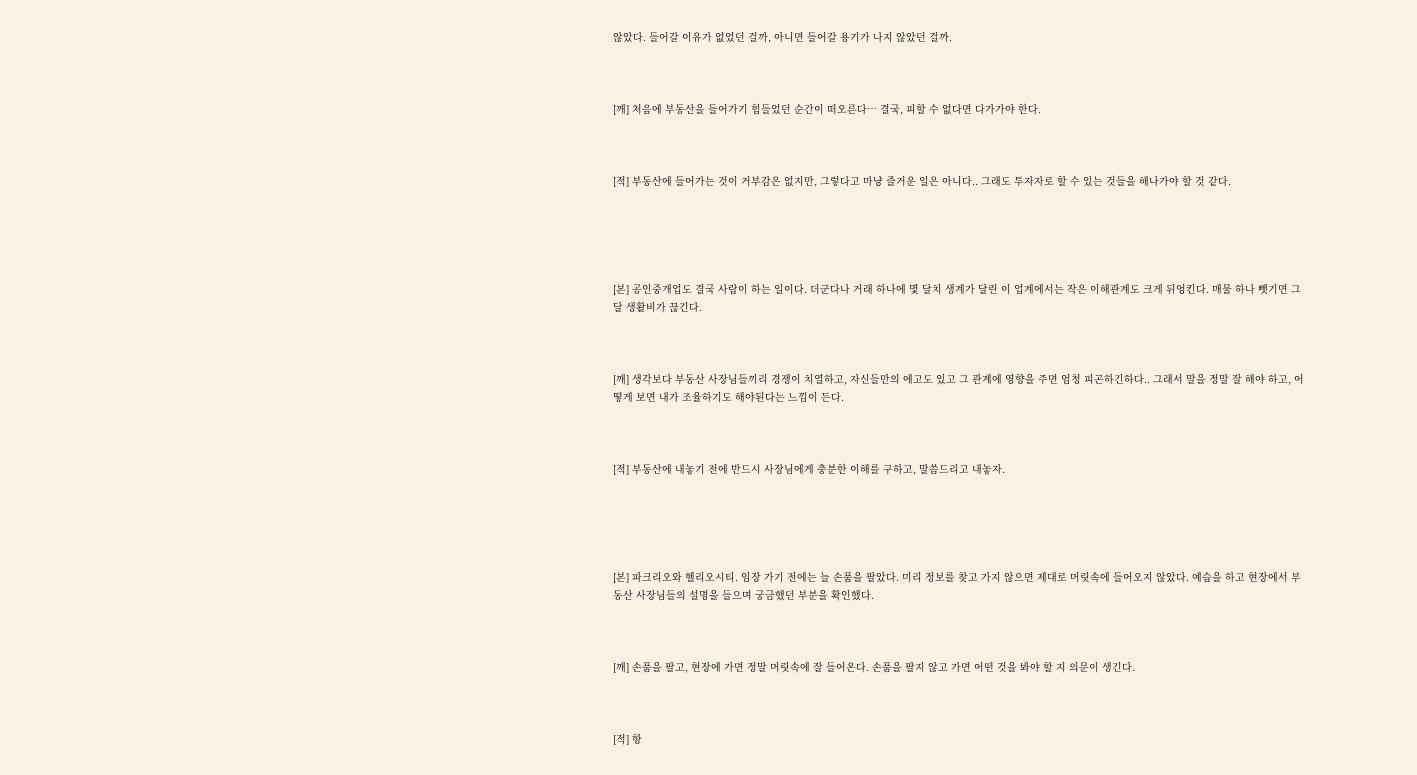않았다. 들어갈 이유가 없었던 걸까, 아니면 들어갈 용기가 나지 않았던 걸까.



[깨] 처음에 부동산을 들어가기 힘들었던 순간이 떠오른다… 결국, 피할 수 없다면 다가가야 한다.



[적] 부동산에 들어가는 것이 거부감은 없지만, 그렇다고 마냥 즐거운 일은 아니다.. 그래도 투자자로 할 수 있는 것들을 해나가야 할 것 같다.





[본] 공인중개업도 결국 사람이 하는 일이다. 더군다나 거래 하나에 몇 달치 생계가 달린 이 업계에서는 작은 이해관계도 크게 뒤엉킨다. 매물 하나 뺏기면 그달 생활비가 끊긴다.



[깨] 생각보다 부동산 사장님들끼리 경쟁이 치열하고, 자신들만의 에고도 있고 그 관계에 영향을 주면 엄청 피곤하긴하다.. 그래서 말을 정말 잘 해야 하고, 어떻게 보면 내가 조율하기도 해야된다는 느낌이 든다.



[적] 부동산에 내놓기 전에 반드시 사장님에게 충분한 이해를 구하고, 말씀드리고 내놓자.





[본] 파크리오와 헬리오시티. 임장 가기 전에는 늘 손품을 팔았다. 미리 정보를 찾고 가지 않으면 제대로 머릿속에 들어오지 않았다. 예습을 하고 현장에서 부동산 사장님들의 설명을 들으며 궁금했던 부분을 확인했다.



[깨] 손품을 팔고, 현장에 가면 정말 머릿속에 잘 들어온다. 손품을 팔지 않고 가면 어떤 것을 봐야 할 지 의문이 생긴다.



[적] 항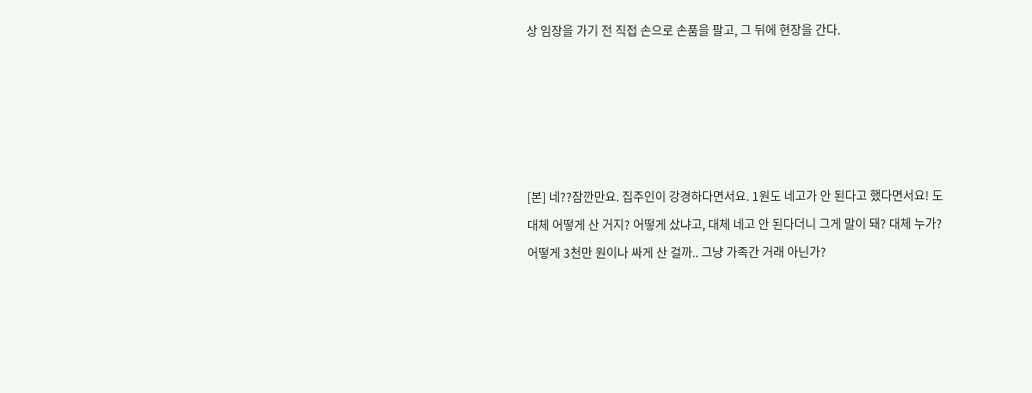상 임장을 가기 전 직접 손으로 손품을 팔고, 그 뒤에 현장을 간다.





[본] 네??잠깐만요. 집주인이 강경하다면서요. 1원도 네고가 안 된다고 했다면서요! 도대체 어떻게 산 거지? 어떻게 샀냐고, 대체 네고 안 된다더니 그게 말이 돼? 대체 누가? 어떻게 3천만 원이나 싸게 산 걸까.. 그냥 가족간 거래 아닌가?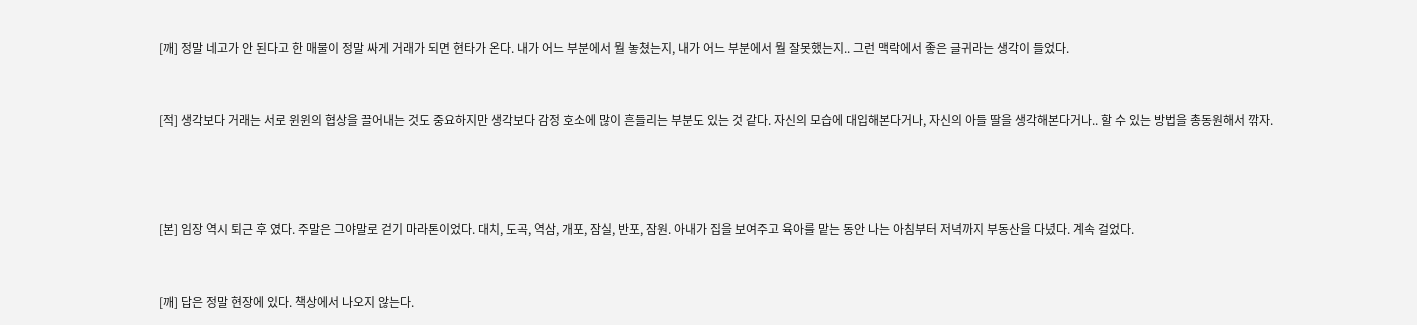[깨] 정말 네고가 안 된다고 한 매물이 정말 싸게 거래가 되면 현타가 온다. 내가 어느 부분에서 뭘 놓쳤는지, 내가 어느 부분에서 뭘 잘못했는지.. 그런 맥락에서 좋은 글귀라는 생각이 들었다.



[적] 생각보다 거래는 서로 윈윈의 협상을 끌어내는 것도 중요하지만 생각보다 감정 호소에 많이 흔들리는 부분도 있는 것 같다. 자신의 모습에 대입해본다거나, 자신의 아들 딸을 생각해본다거나.. 할 수 있는 방법을 총동원해서 깎자.





[본] 임장 역시 퇴근 후 였다. 주말은 그야말로 걷기 마라톤이었다. 대치, 도곡, 역삼, 개포, 잠실, 반포, 잠원. 아내가 집을 보여주고 육아를 맡는 동안 나는 아침부터 저녁까지 부동산을 다녔다. 계속 걸었다.



[깨] 답은 정말 현장에 있다. 책상에서 나오지 않는다.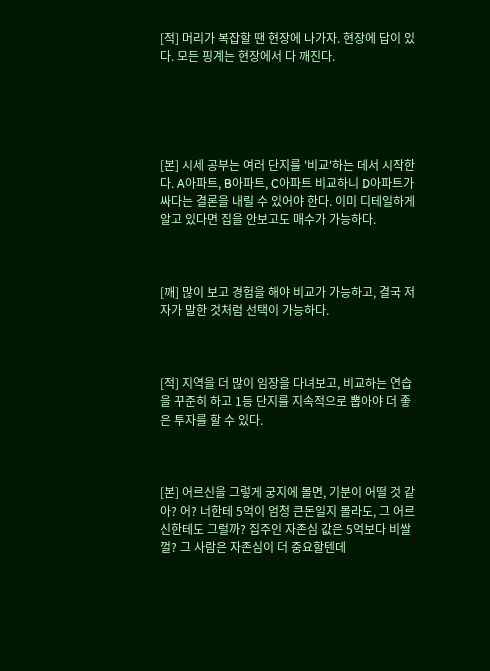[적] 머리가 복잡할 땐 현장에 나가자. 현장에 답이 있다. 모든 핑계는 현장에서 다 깨진다.





[본] 시세 공부는 여러 단지를 '비교'하는 데서 시작한다. A아파트, B아파트, C아파트 비교하니 D아파트가 싸다는 결론을 내릴 수 있어야 한다. 이미 디테일하게 알고 있다면 집을 안보고도 매수가 가능하다.



[깨] 많이 보고 경험을 해야 비교가 가능하고, 결국 저자가 말한 것처럼 선택이 가능하다.



[적] 지역을 더 많이 임장을 다녀보고, 비교하는 연습을 꾸준히 하고 1등 단지를 지속적으로 뽑아야 더 좋은 투자를 할 수 있다.



[본] 어르신을 그렇게 궁지에 몰면, 기분이 어떨 것 같아? 어? 너한테 5억이 엄청 큰돈일지 몰라도, 그 어르신한테도 그럴까? 집주인 자존심 값은 5억보다 비쌀껄? 그 사람은 자존심이 더 중요할텐데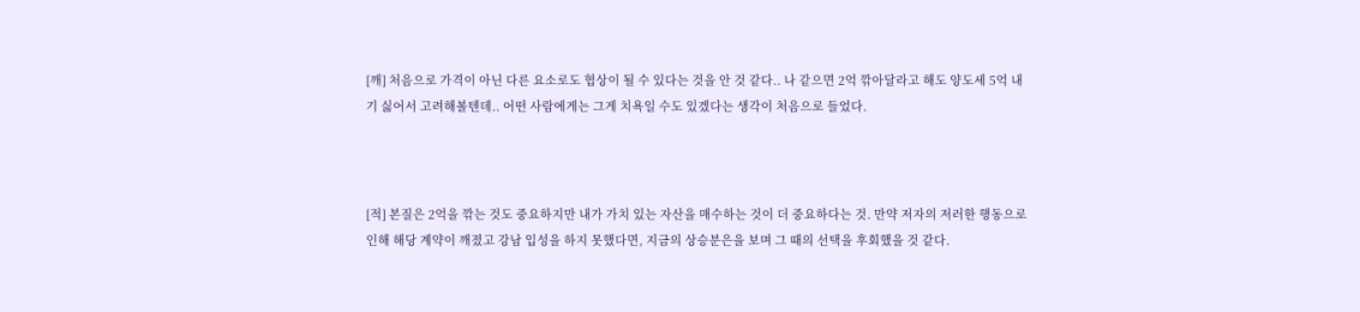[깨] 처음으로 가격이 아닌 다른 요소로도 협상이 될 수 있다는 것을 안 것 같다.. 나 같으면 2억 깎아달라고 해도 양도세 5억 내기 싫어서 고려해볼텐데.. 어떤 사람에게는 그게 치욕일 수도 있겠다는 생각이 처음으로 들었다.



[적] 본질은 2억을 깎는 것도 중요하지만 내가 가치 있는 자산을 매수하는 것이 더 중요하다는 것. 만약 저자의 저러한 행동으로 인해 해당 계약이 깨졌고 강남 입성을 하지 못했다면, 지금의 상승분은을 보며 그 때의 선택을 후회했을 것 같다.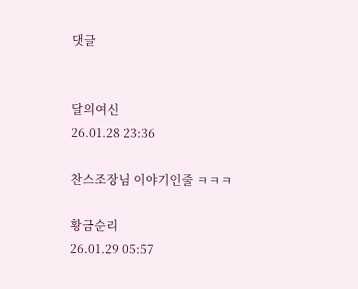댓글


달의여신
26.01.28 23:36

찬스조장님 이야기인줄 ㅋㅋㅋ

황금순리
26.01.29 05:57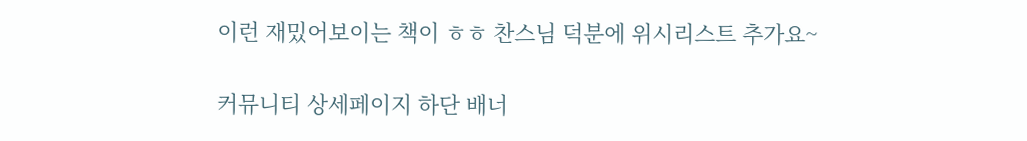이런 재밌어보이는 책이 ㅎㅎ 찬스님 덕분에 위시리스트 추가요~

커뮤니티 상세페이지 하단 배너